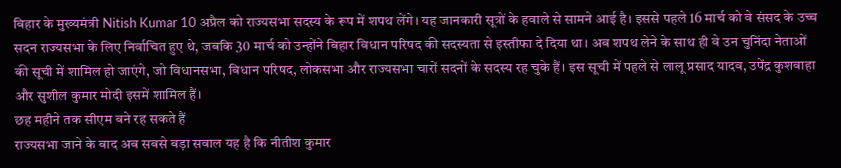बिहार के मुख्यमंत्री Nitish Kumar 10 अप्रैल को राज्यसभा सदस्य के रूप में शपथ लेंगे। यह जानकारी सूत्रों के हवाले से सामने आई है। इससे पहले 16 मार्च को वे संसद के उच्च सदन राज्यसभा के लिए निर्वाचित हुए थे, जबकि 30 मार्च को उन्होंने बिहार विधान परिषद की सदस्यता से इस्तीफा दे दिया था। अब शपथ लेने के साथ ही वे उन चुनिंदा नेताओं की सूची में शामिल हो जाएंगे, जो विधानसभा, विधान परिषद, लोकसभा और राज्यसभा चारों सदनों के सदस्य रह चुके हैं। इस सूची में पहले से लालू प्रसाद यादव, उपेंद्र कुशवाहा और सुशील कुमार मोदी इसमें शामिल हैं।
छह महीने तक सीएम बने रह सकते हैं
राज्यसभा जाने के बाद अब सबसे बड़ा सवाल यह है कि नीतीश कुमार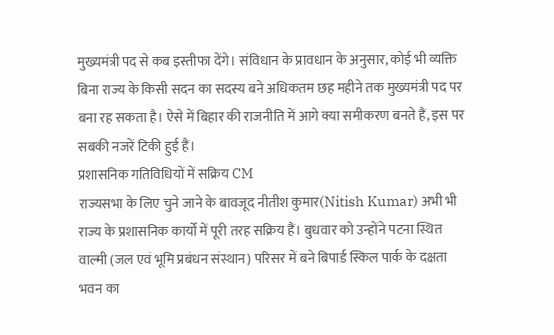मुख्यमंत्री पद से कब इस्तीफा देंगे। संविधान के प्रावधान के अनुसार, कोई भी व्यक्ति बिना राज्य के किसी सदन का सदस्य बने अधिकतम छह महीने तक मुख्यमंत्री पद पर बना रह सकता है। ऐसे में बिहार की राजनीति में आगे क्या समीकरण बनते हैं, इस पर सबकी नजरें टिकी हुई हैं।
प्रशासनिक गतिविधियों में सक्रिय CM
राज्यसभा के लिए चुने जाने के बावजूद नीतीश कुमार(Nitish Kumar) अभी भी राज्य के प्रशासनिक कार्यों में पूरी तरह सक्रिय हैं। बुधवार को उन्होंने पटना स्थित वाल्मी (जल एवं भूमि प्रबंधन संस्थान) परिसर में बने बिपार्ड स्किल पार्क के दक्षता भवन का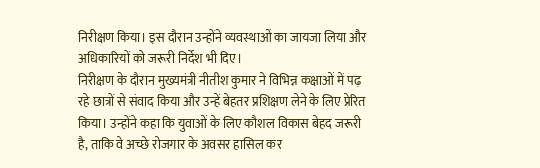निरीक्षण किया। इस दौरान उन्होंने व्यवस्थाओं का जायजा लिया और अधिकारियों को जरूरी निर्देश भी दिए।
निरीक्षण के दौरान मुख्यमंत्री नीतीश कुमार ने विभिन्न कक्षाओं में पढ़ रहे छात्रों से संवाद किया और उन्हें बेहतर प्रशिक्षण लेने के लिए प्रेरित किया। उन्होंने कहा कि युवाओं के लिए कौशल विकास बेहद जरूरी है, ताकि वे अच्छे रोजगार के अवसर हासिल कर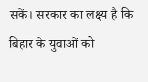सकें। सरकार का लक्ष्य है कि बिहार के युवाओं को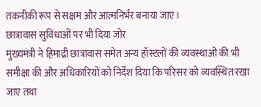तकनीकी रूप से सक्षम और आत्मनिर्भर बनाया जाए।
छात्रावास सुविधाओं पर भी दिया जोर
मुख्यमंत्री ने हिमाद्री छात्रावास समेत अन्य हॉस्टलों की व्यवस्थाओं की भी समीक्षा की और अधिकारियों को निर्देश दिया कि परिसर को व्यवस्थित रखा जाए तथा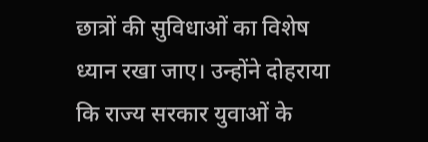छात्रों की सुविधाओं का विशेष ध्यान रखा जाए। उन्होंने दोहराया कि राज्य सरकार युवाओं के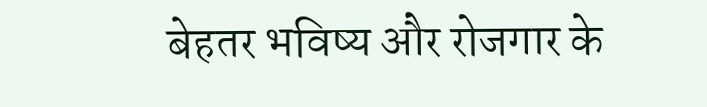बेहतर भविष्य और रोजगार के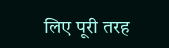लिए पूरी तरह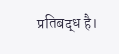प्रतिबद्ध है।